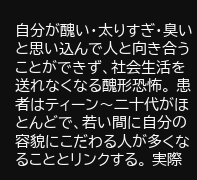自分が醜い・太りすぎ・臭いと思い込んで人と向き合うことができず、社会生活を送れなくなる醜形恐怖。 患者はティーン〜二十代がほとんどで、若い間に自分の容貌にこだわる人が多くなることとリンクする。 実際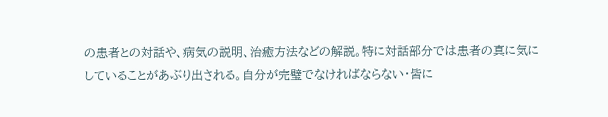の患者との対話や、病気の説明、治癒方法などの解説。特に対話部分では患者の真に気にしていることがあぶり出される。自分が完璧でなければならない・皆に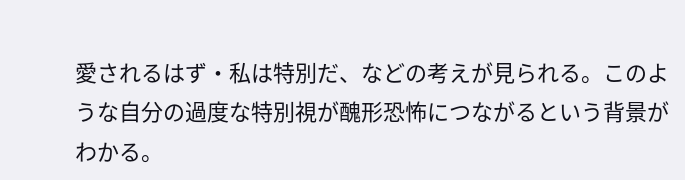愛されるはず・私は特別だ、などの考えが見られる。このような自分の過度な特別視が醜形恐怖につながるという背景がわかる。